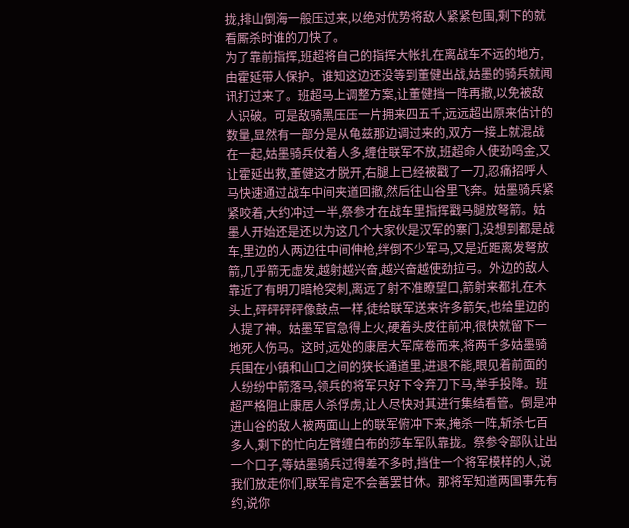拢,排山倒海一般压过来,以绝对优势将敌人紧紧包围,剩下的就看厮杀时谁的刀快了。
为了靠前指挥,班超将自己的指挥大帐扎在离战车不远的地方,由霍延带人保护。谁知这边还没等到董健出战,姑墨的骑兵就闻讯打过来了。班超马上调整方案,让董健挡一阵再撤,以免被敌人识破。可是敌骑黑压压一片拥来四五千,远远超出原来估计的数量,显然有一部分是从龟兹那边调过来的,双方一接上就混战在一起,姑墨骑兵仗着人多,缠住联军不放,班超命人使劲鸣金,又让霍延出救,董健这才脱开,右腿上已经被戳了一刀,忍痛招呼人马快速通过战车中间夹道回撤,然后往山谷里飞奔。姑墨骑兵紧紧咬着,大约冲过一半,祭参才在战车里指挥戳马腿放弩箭。姑墨人开始还是还以为这几个大家伙是汉军的寨门,没想到都是战车,里边的人两边往中间伸枪,绊倒不少军马,又是近距离发弩放箭,几乎箭无虚发,越射越兴奋,越兴奋越使劲拉弓。外边的敌人靠近了有明刀暗枪突刺,离远了射不准瞭望口,箭射来都扎在木头上,砰砰砰砰像鼓点一样,徒给联军送来许多箭矢,也给里边的人提了神。姑墨军官急得上火,硬着头皮往前冲,很快就留下一地死人伤马。这时,远处的康居大军席卷而来,将两千多姑墨骑兵围在小镇和山口之间的狭长通道里,进退不能,眼见着前面的人纷纷中箭落马,领兵的将军只好下令弃刀下马,举手投降。班超严格阻止康居人杀俘虏,让人尽快对其进行集结看管。倒是冲进山谷的敌人被两面山上的联军俯冲下来,掩杀一阵,斩杀七百多人,剩下的忙向左臂缠白布的莎车军队靠拢。祭参令部队让出一个口子,等姑墨骑兵过得差不多时,挡住一个将军模样的人,说我们放走你们,联军肯定不会善罢甘休。那将军知道两国事先有约,说你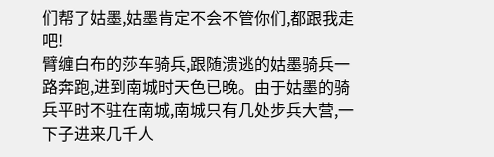们帮了姑墨,姑墨肯定不会不管你们,都跟我走吧!
臂缠白布的莎车骑兵,跟随溃逃的姑墨骑兵一路奔跑,进到南城时天色已晚。由于姑墨的骑兵平时不驻在南城,南城只有几处步兵大营,一下子进来几千人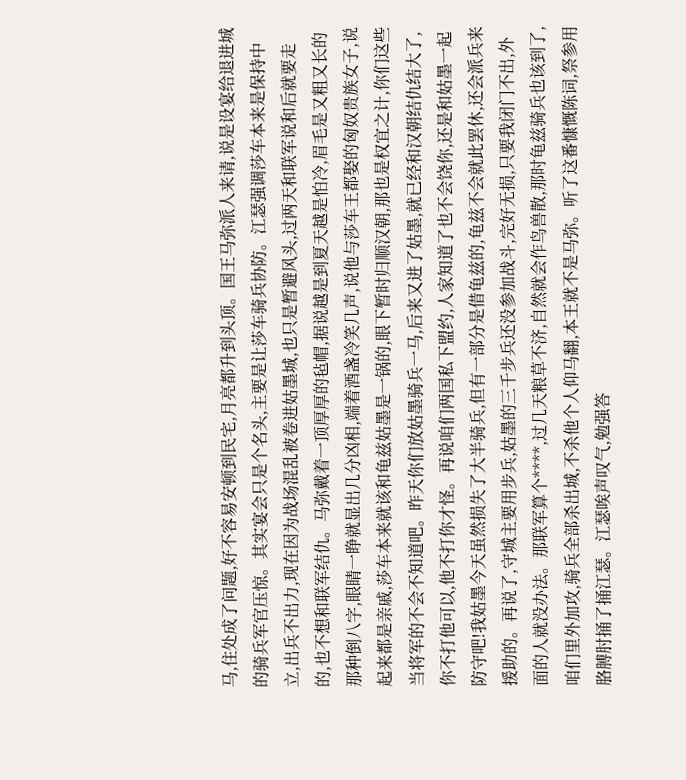马,住处成了问题,好不容易安顿到民宅,月亮都升到头顶。国王马弥派人来请,说是设宴给退进城的骑兵军官压惊。其实宴会只是个名头,主要是让莎车骑兵协防。江瑟强调莎车本来是保持中立,出兵不出力,现在因为战场混乱被卷进姑墨城,也只是暂避风头,过两天和联军说和后就要走的,也不想和联军结仇。马弥戴着一顶厚厚的毡帽,据说越是到夏天越是怕冷,眉毛是又粗又长的那种倒八字,眼睛一睁就显出几分凶相,端着酒盏冷笑几声,说他与莎车王都娶的匈奴贵族女子,说起来都是亲戚,莎车本来就该和龟兹姑墨是一锅的,眼下暂时归顺汉朝,那也是权宜之计,你们这些当将军的不会不知道吧。昨天你们放姑墨骑兵一马,后来又进了姑墨,就已经和汉朝结仇结大了,你不打他可以,他不打你才怪。再说咱们两国私下盟约,人家知道了也不会饶你,还是和姑墨一起防守吧!我姑墨今天虽然损失了大半骑兵,但有一部分是借龟兹的,龟兹不会就此罢休,还会派兵来援助的。再说了,守城主要用步兵,姑墨的三千步兵还没参加战斗,完好无损,只要我闭门不出,外面的人就没办法。那联军算个****,过几天粮草不济,自然就会作鸟兽散,那时龟兹骑兵也该到了,咱们里外加攻,骑兵全部杀出城,不杀他个人仰马翻,本王就不是马弥。听了这番慷慨陈词,祭参用胳膊肘捅了捅江瑟。江瑟唉声叹气,勉强答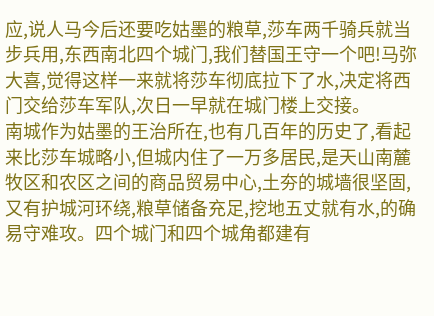应,说人马今后还要吃姑墨的粮草,莎车两千骑兵就当步兵用,东西南北四个城门,我们替国王守一个吧!马弥大喜,觉得这样一来就将莎车彻底拉下了水,决定将西门交给莎车军队,次日一早就在城门楼上交接。
南城作为姑墨的王治所在,也有几百年的历史了,看起来比莎车城略小,但城内住了一万多居民,是天山南麓牧区和农区之间的商品贸易中心,土夯的城墙很坚固,又有护城河环绕,粮草储备充足,挖地五丈就有水,的确易守难攻。四个城门和四个城角都建有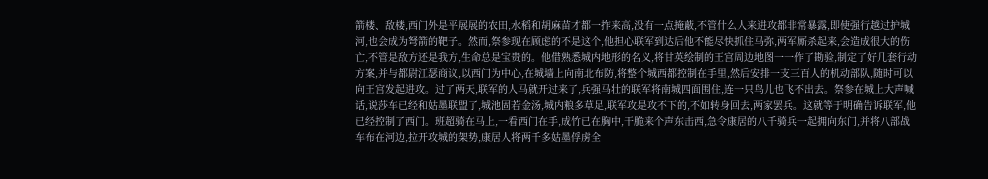箭楼、敌楼,西门外是平展展的农田,水稻和胡麻苗才都一拃来高,没有一点掩蔽,不管什么人来进攻都非常暴露,即使强行越过护城河,也会成为弩箭的靶子。然而,祭参现在顾虑的不是这个,他担心联军到达后他不能尽快抓住马弥,两军厮杀起来,会造成很大的伤亡,不管是敌方还是我方,生命总是宝贵的。他借熟悉城内地形的名义,将甘英绘制的王宫周边地图一一作了勘验,制定了好几套行动方案,并与都尉江瑟商议,以西门为中心,在城墙上向南北布防,将整个城西都控制在手里,然后安排一支三百人的机动部队,随时可以向王宫发起进攻。过了两天,联军的人马就开过来了,兵强马壮的联军将南城四面围住,连一只鸟儿也飞不出去。祭参在城上大声喊话,说莎车已经和姑墨联盟了,城池固若金汤,城内粮多草足,联军攻是攻不下的,不如转身回去,两家罢兵。这就等于明确告诉联军,他已经控制了西门。班超骑在马上,一看西门在手,成竹已在胸中,干脆来个声东击西,急令康居的八千骑兵一起拥向东门,并将八部战车布在河边,拉开攻城的架势,康居人将两千多姑墨俘虏全